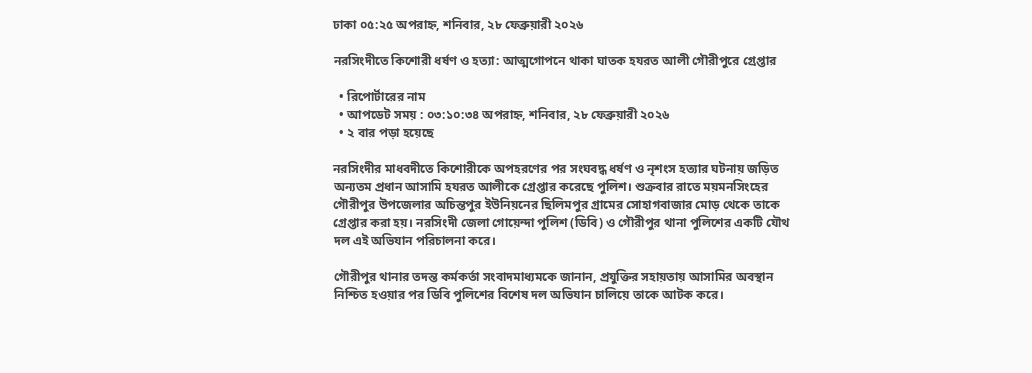ঢাকা ০৫:২৫ অপরাহ্ন, শনিবার, ২৮ ফেব্রুয়ারী ২০২৬

নরসিংদীতে কিশোরী ধর্ষণ ও হত্যা: আত্মগোপনে থাকা ঘাতক হযরত আলী গৌরীপুরে গ্রেপ্তার

  • রিপোর্টারের নাম
  • আপডেট সময় : ০৩:১০:৩৪ অপরাহ্ন, শনিবার, ২৮ ফেব্রুয়ারী ২০২৬
  • ২ বার পড়া হয়েছে

নরসিংদীর মাধবদীতে কিশোরীকে অপহরণের পর সংঘবদ্ধ ধর্ষণ ও নৃশংস হত্যার ঘটনায় জড়িত অন্যতম প্রধান আসামি হযরত আলীকে গ্রেপ্তার করেছে পুলিশ। শুক্রবার রাতে ময়মনসিংহের গৌরীপুর উপজেলার অচিন্তপুর ইউনিয়নের ছিলিমপুর গ্রামের সোহাগবাজার মোড় থেকে তাকে গ্রেপ্তার করা হয়। নরসিংদী জেলা গোয়েন্দা পুলিশ (ডিবি) ও গৌরীপুর থানা পুলিশের একটি যৌথ দল এই অভিযান পরিচালনা করে।

গৌরীপুর থানার তদন্ত কর্মকর্তা সংবাদমাধ্যমকে জানান, প্রযুক্তির সহায়তায় আসামির অবস্থান নিশ্চিত হওয়ার পর ডিবি পুলিশের বিশেষ দল অভিযান চালিয়ে তাকে আটক করে।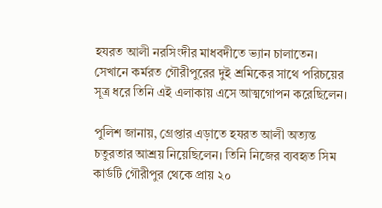হযরত আলী নরসিংদীর মাধবদীতে ভ্যান চালাতেন। সেখানে কর্মরত গৌরীপুরের দুই শ্রমিকের সাথে পরিচয়ের সূত্র ধরে তিনি এই এলাকায় এসে আত্মগোপন করেছিলেন।

পুলিশ জানায়, গ্রেপ্তার এড়াতে হযরত আলী অত্যন্ত চতুরতার আশ্রয় নিয়েছিলেন। তিনি নিজের ব্যবহৃত সিম কার্ডটি গৌরীপুর থেকে প্রায় ২০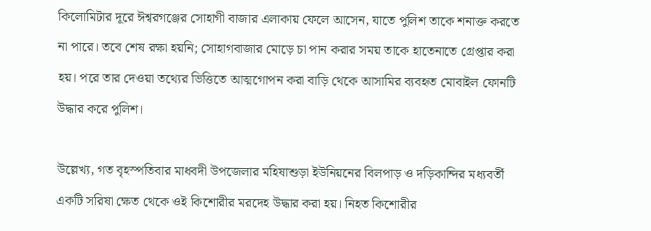কিলোমিটার দূরে ঈশ্বরগঞ্জের সোহাগী বাজার এলাকায় ফেলে আসেন, যাতে পুলিশ তাকে শনাক্ত করতে না পারে। তবে শেষ রক্ষা হয়নি; সোহাগবাজার মোড়ে চা পান করার সময় তাকে হাতেনাতে গ্রেপ্তার করা হয়। পরে তার দেওয়া তথ্যের ভিত্তিতে আত্মগোপন করা বাড়ি থেকে আসামির ব্যবহৃত মোবাইল ফোনটি উদ্ধার করে পুলিশ।

উল্লেখ্য, গত বৃহস্পতিবার মাধবদী উপজেলার মহিষাশুড়া ইউনিয়নের বিলপাড় ও দড়িকান্দির মধ্যবর্তী একটি সরিষা ক্ষেত থেকে ওই কিশোরীর মরদেহ উদ্ধার করা হয়। নিহত কিশোরীর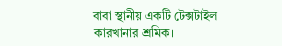বাবা স্থানীয় একটি টেক্সটাইল কারখানার শ্রমিক।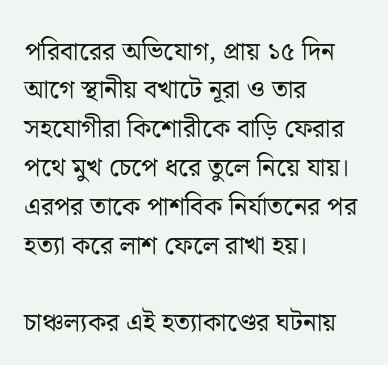পরিবারের অভিযোগ, প্রায় ১৫ দিন আগে স্থানীয় বখাটে নূরা ও তার সহযোগীরা কিশোরীকে বাড়ি ফেরার পথে মুখ চেপে ধরে তুলে নিয়ে যায়। এরপর তাকে পাশবিক নির্যাতনের পর হত্যা করে লাশ ফেলে রাখা হয়।

চাঞ্চল্যকর এই হত্যাকাণ্ডের ঘটনায়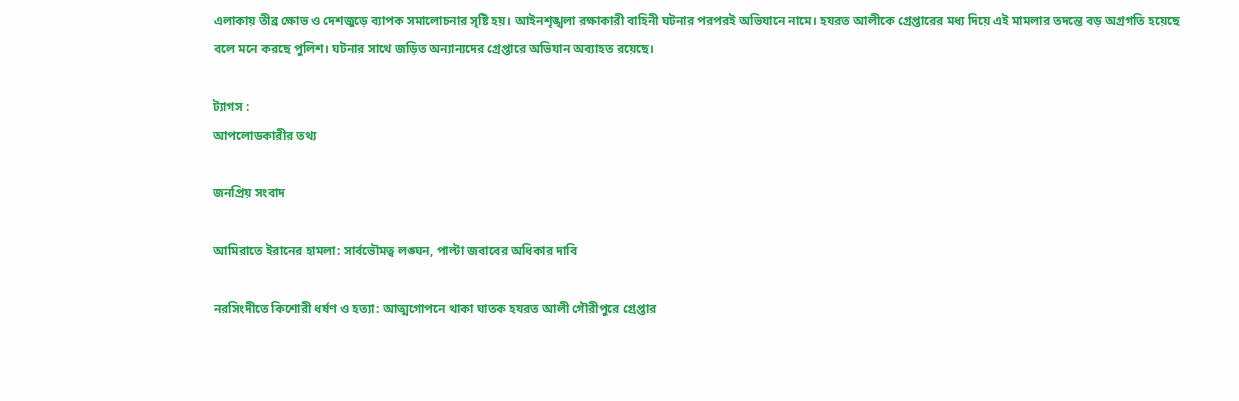এলাকায় তীব্র ক্ষোভ ও দেশজুড়ে ব্যাপক সমালোচনার সৃষ্টি হয়। আইনশৃঙ্খলা রক্ষাকারী বাহিনী ঘটনার পরপরই অভিযানে নামে। হযরত আলীকে গ্রেপ্তারের মধ্য দিয়ে এই মামলার তদন্তে বড় অগ্রগতি হয়েছে বলে মনে করছে পুলিশ। ঘটনার সাথে জড়িত অন্যান্যদের গ্রেপ্তারে অভিযান অব্যাহত রয়েছে।

ট্যাগস :
আপলোডকারীর তথ্য

জনপ্রিয় সংবাদ

আমিরাতে ইরানের হামলা: সার্বভৌমত্ব লঙ্ঘন, পাল্টা জবাবের অধিকার দাবি

নরসিংদীতে কিশোরী ধর্ষণ ও হত্যা: আত্মগোপনে থাকা ঘাতক হযরত আলী গৌরীপুরে গ্রেপ্তার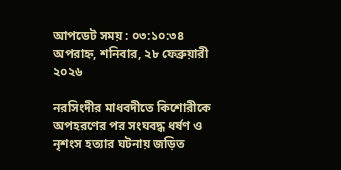আপডেট সময় : ০৩:১০:৩৪ অপরাহ্ন, শনিবার, ২৮ ফেব্রুয়ারী ২০২৬

নরসিংদীর মাধবদীতে কিশোরীকে অপহরণের পর সংঘবদ্ধ ধর্ষণ ও নৃশংস হত্যার ঘটনায় জড়িত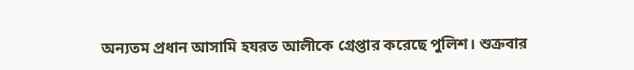অন্যতম প্রধান আসামি হযরত আলীকে গ্রেপ্তার করেছে পুলিশ। শুক্রবার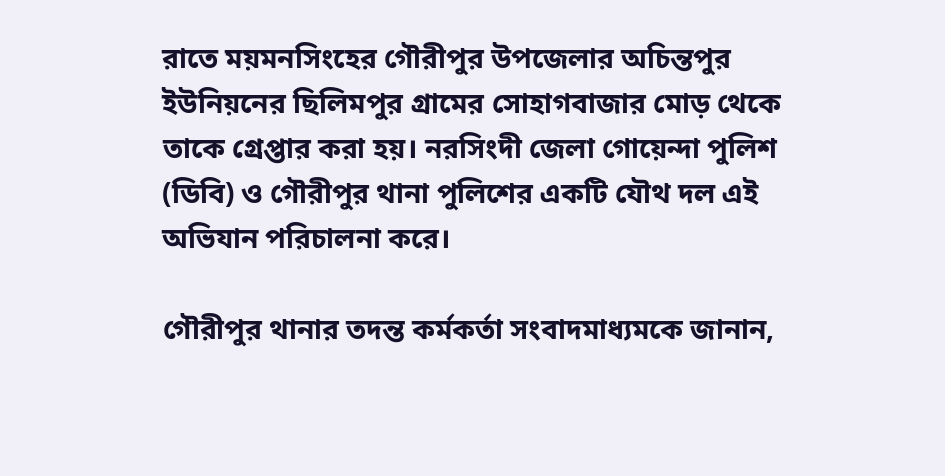রাতে ময়মনসিংহের গৌরীপুর উপজেলার অচিন্তপুর ইউনিয়নের ছিলিমপুর গ্রামের সোহাগবাজার মোড় থেকে তাকে গ্রেপ্তার করা হয়। নরসিংদী জেলা গোয়েন্দা পুলিশ (ডিবি) ও গৌরীপুর থানা পুলিশের একটি যৌথ দল এই অভিযান পরিচালনা করে।

গৌরীপুর থানার তদন্ত কর্মকর্তা সংবাদমাধ্যমকে জানান,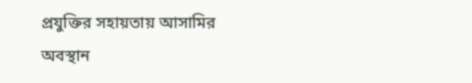প্রযুক্তির সহায়তায় আসামির অবস্থান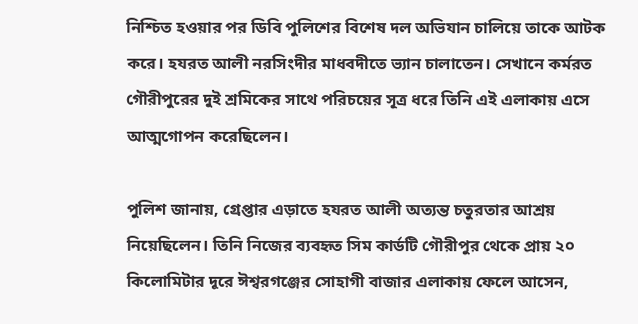নিশ্চিত হওয়ার পর ডিবি পুলিশের বিশেষ দল অভিযান চালিয়ে তাকে আটক করে। হযরত আলী নরসিংদীর মাধবদীতে ভ্যান চালাতেন। সেখানে কর্মরত গৌরীপুরের দুই শ্রমিকের সাথে পরিচয়ের সূত্র ধরে তিনি এই এলাকায় এসে আত্মগোপন করেছিলেন।

পুলিশ জানায়, গ্রেপ্তার এড়াতে হযরত আলী অত্যন্ত চতুরতার আশ্রয় নিয়েছিলেন। তিনি নিজের ব্যবহৃত সিম কার্ডটি গৌরীপুর থেকে প্রায় ২০ কিলোমিটার দূরে ঈশ্বরগঞ্জের সোহাগী বাজার এলাকায় ফেলে আসেন,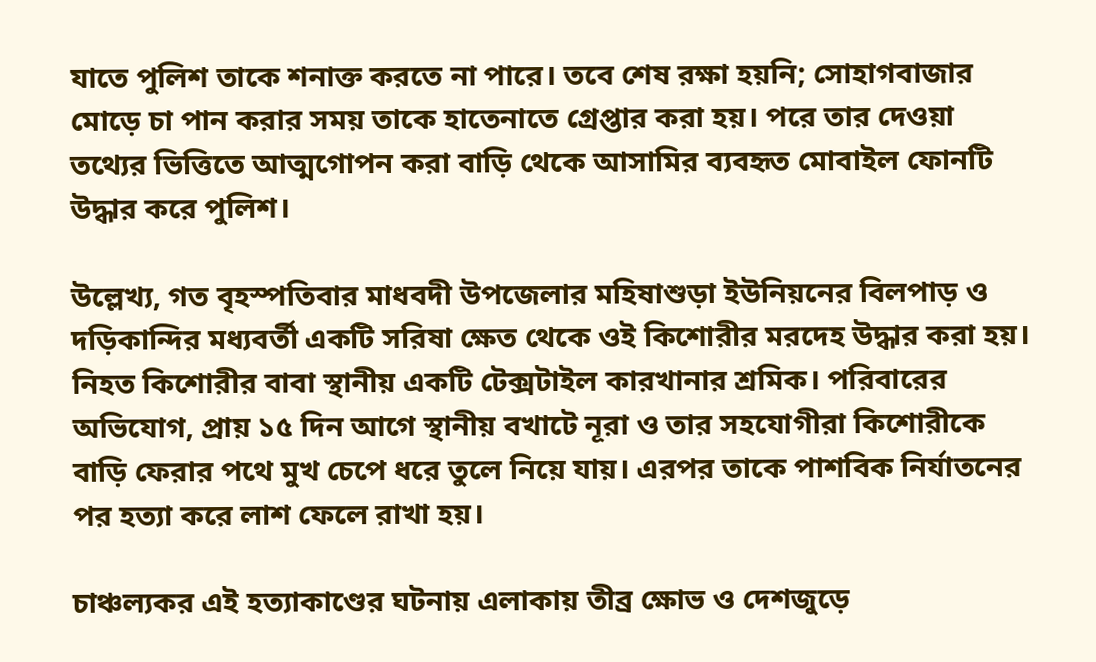যাতে পুলিশ তাকে শনাক্ত করতে না পারে। তবে শেষ রক্ষা হয়নি; সোহাগবাজার মোড়ে চা পান করার সময় তাকে হাতেনাতে গ্রেপ্তার করা হয়। পরে তার দেওয়া তথ্যের ভিত্তিতে আত্মগোপন করা বাড়ি থেকে আসামির ব্যবহৃত মোবাইল ফোনটি উদ্ধার করে পুলিশ।

উল্লেখ্য, গত বৃহস্পতিবার মাধবদী উপজেলার মহিষাশুড়া ইউনিয়নের বিলপাড় ও দড়িকান্দির মধ্যবর্তী একটি সরিষা ক্ষেত থেকে ওই কিশোরীর মরদেহ উদ্ধার করা হয়। নিহত কিশোরীর বাবা স্থানীয় একটি টেক্সটাইল কারখানার শ্রমিক। পরিবারের অভিযোগ, প্রায় ১৫ দিন আগে স্থানীয় বখাটে নূরা ও তার সহযোগীরা কিশোরীকে বাড়ি ফেরার পথে মুখ চেপে ধরে তুলে নিয়ে যায়। এরপর তাকে পাশবিক নির্যাতনের পর হত্যা করে লাশ ফেলে রাখা হয়।

চাঞ্চল্যকর এই হত্যাকাণ্ডের ঘটনায় এলাকায় তীব্র ক্ষোভ ও দেশজুড়ে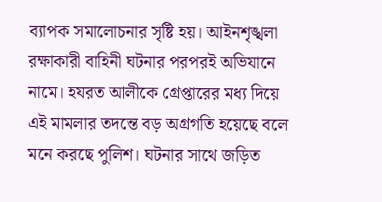ব্যাপক সমালোচনার সৃষ্টি হয়। আইনশৃঙ্খলা রক্ষাকারী বাহিনী ঘটনার পরপরই অভিযানে নামে। হযরত আলীকে গ্রেপ্তারের মধ্য দিয়ে এই মামলার তদন্তে বড় অগ্রগতি হয়েছে বলে মনে করছে পুলিশ। ঘটনার সাথে জড়িত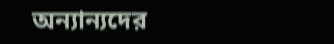অন্যান্যদের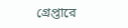গ্রেপ্তারে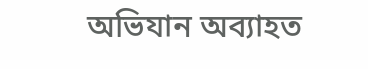অভিযান অব্যাহত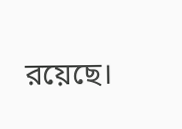রয়েছে।